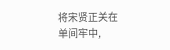将宋贤正关在单间牢中,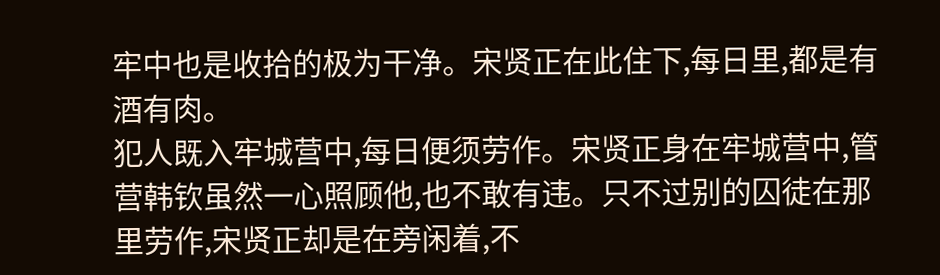牢中也是收拾的极为干净。宋贤正在此住下,每日里,都是有酒有肉。
犯人既入牢城营中,每日便须劳作。宋贤正身在牢城营中,管营韩钦虽然一心照顾他,也不敢有违。只不过别的囚徒在那里劳作,宋贤正却是在旁闲着,不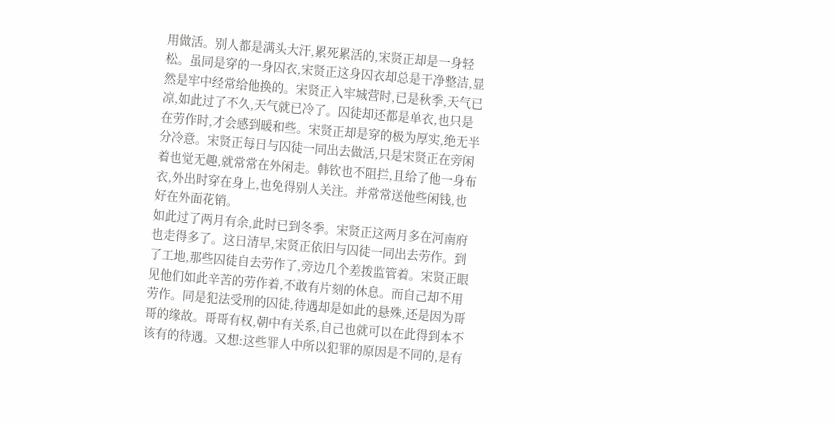用做活。别人都是满头大汗,累死累活的,宋贤正却是一身轻松。虽同是穿的一身囚衣,宋贤正这身囚衣却总是干净整洁,显然是牢中经常给他换的。宋贤正入牢城营时,已是秋季,天气已凉,如此过了不久,天气就已冷了。囚徒却还都是单衣,也只是在劳作时,才会感到暖和些。宋贤正却是穿的极为厚实,绝无半分冷意。宋贤正每日与囚徒一同出去做活,只是宋贤正在旁闲着也觉无趣,就常常在外闲走。韩钦也不阻拦,且给了他一身布衣,外出时穿在身上,也免得别人关注。并常常送他些闲钱,也好在外面花销。
如此过了两月有余,此时已到冬季。宋贤正这两月多在河南府也走得多了。这日清早,宋贤正依旧与囚徒一同出去劳作。到了工地,那些囚徒自去劳作了,旁边几个差拨监管着。宋贤正眼见他们如此辛苦的劳作着,不敢有片刻的休息。而自己却不用劳作。同是犯法受刑的囚徒,待遇却是如此的悬殊,还是因为哥哥的缘故。哥哥有权,朝中有关系,自己也就可以在此得到本不该有的待遇。又想:这些罪人中所以犯罪的原因是不同的,是有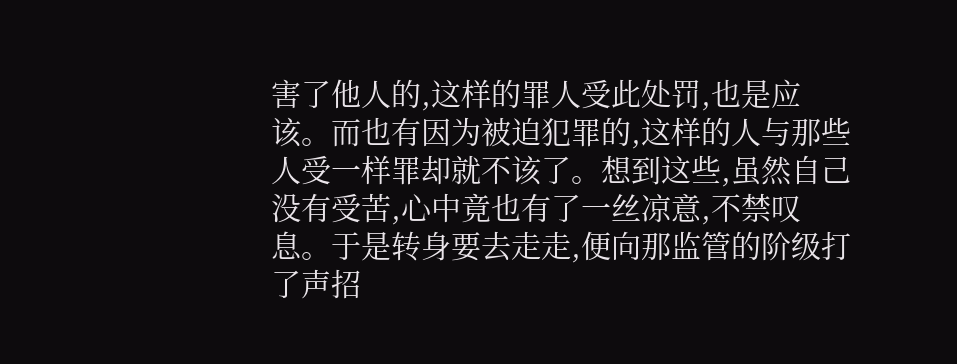害了他人的,这样的罪人受此处罚,也是应该。而也有因为被迫犯罪的,这样的人与那些人受一样罪却就不该了。想到这些,虽然自己没有受苦,心中竟也有了一丝凉意,不禁叹息。于是转身要去走走,便向那监管的阶级打了声招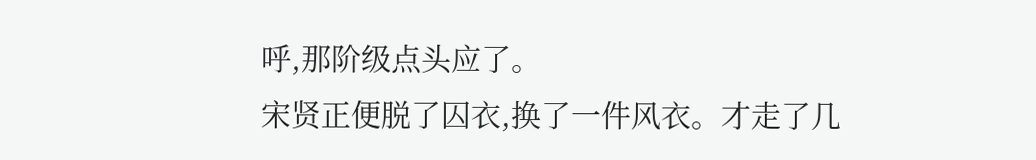呼,那阶级点头应了。
宋贤正便脱了囚衣,换了一件风衣。才走了几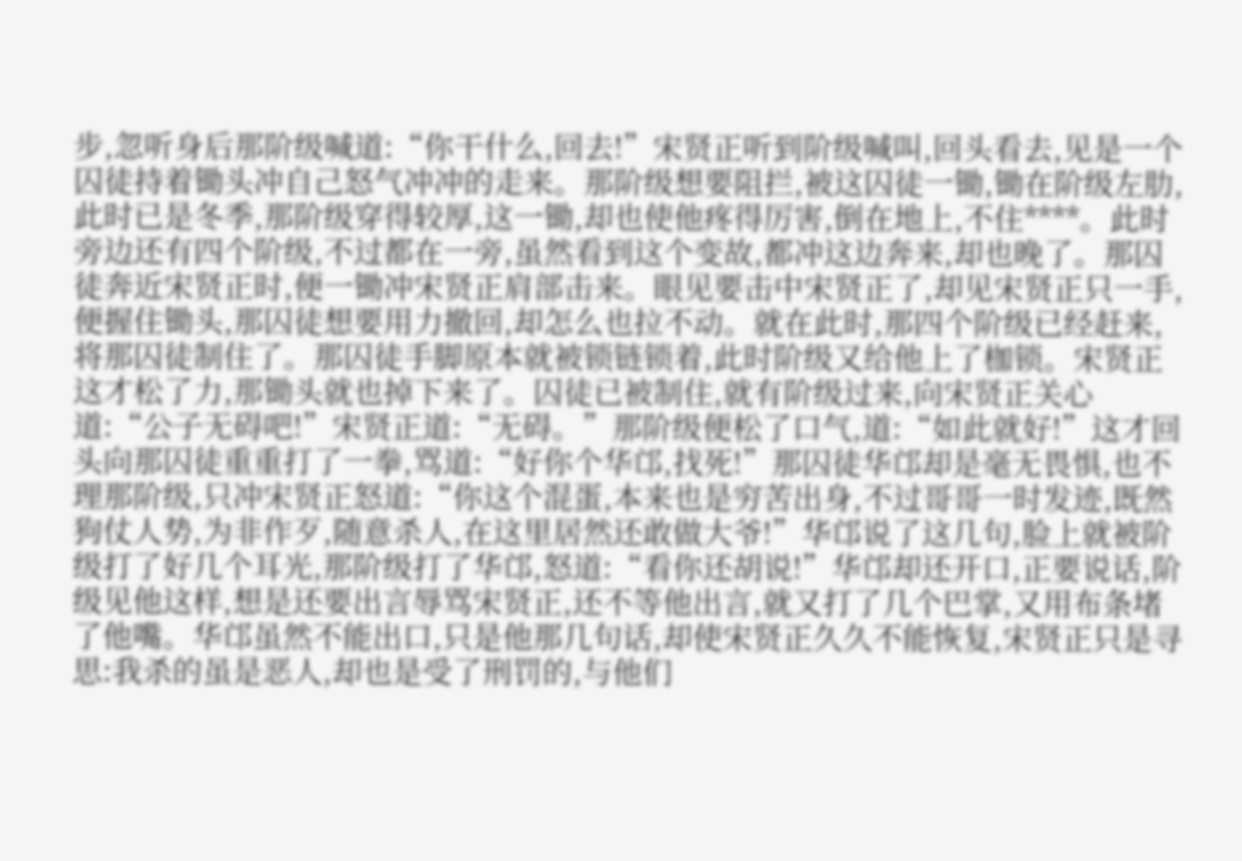步,忽听身后那阶级喊道:“你干什么,回去!”宋贤正听到阶级喊叫,回头看去,见是一个囚徒持着锄头冲自己怒气冲冲的走来。那阶级想要阻拦,被这囚徒一锄,锄在阶级左肋,此时已是冬季,那阶级穿得较厚,这一锄,却也使他疼得厉害,倒在地上,不住****。此时旁边还有四个阶级,不过都在一旁,虽然看到这个变故,都冲这边奔来,却也晚了。那囚徒奔近宋贤正时,便一锄冲宋贤正肩部击来。眼见要击中宋贤正了,却见宋贤正只一手,便握住锄头,那囚徒想要用力撤回,却怎么也拉不动。就在此时,那四个阶级已经赶来,将那囚徒制住了。那囚徒手脚原本就被锁链锁着,此时阶级又给他上了枷锁。宋贤正这才松了力,那锄头就也掉下来了。囚徒已被制住,就有阶级过来,向宋贤正关心道:“公子无碍吧!”宋贤正道:“无碍。”那阶级便松了口气,道:“如此就好!”这才回头向那囚徒重重打了一拳,骂道:“好你个华邙,找死!”那囚徒华邙却是毫无畏惧,也不理那阶级,只冲宋贤正怒道:“你这个混蛋,本来也是穷苦出身,不过哥哥一时发迹,既然狗仗人势,为非作歹,随意杀人,在这里居然还敢做大爷!”华邙说了这几句,脸上就被阶级打了好几个耳光,那阶级打了华邙,怒道:“看你还胡说!”华邙却还开口,正要说话,阶级见他这样,想是还要出言辱骂宋贤正,还不等他出言,就又打了几个巴掌,又用布条堵了他嘴。华邙虽然不能出口,只是他那几句话,却使宋贤正久久不能恢复,宋贤正只是寻思:我杀的虽是恶人,却也是受了刑罚的,与他们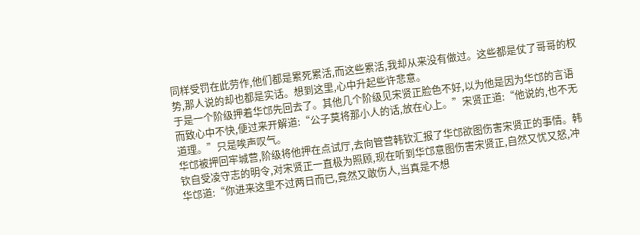同样受罚在此劳作,他们都是累死累活,而这些累活,我却从来没有做过。这些都是仗了哥哥的权势,那人说的却也都是实话。想到这里,心中升起些许悲意。
于是一个阶级押着华邙先回去了。其他几个阶级见宋贤正脸色不好,以为他是因为华邙的言语而致心中不快,便过来开解道:“公子莫将那小人的话,放在心上。”宋贤正道:“他说的,也不无道理。”只是唉声叹气。
华邙被押回牢城营,阶级将他押在点试厅,去向管营韩钦汇报了华邙欲图伤害宋贤正的事情。韩钦自受凌守志的明令,对宋贤正一直极为照顾,现在听到华邙意图伤害宋贤正,自然又忧又怒,冲华邙道:“你进来这里不过两日而已,竟然又敢伤人,当真是不想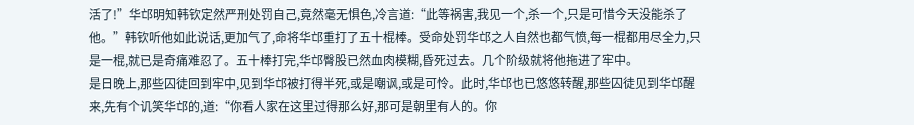活了!”华邙明知韩钦定然严刑处罚自己,竟然毫无惧色,冷言道:“此等祸害,我见一个,杀一个,只是可惜今天没能杀了他。”韩钦听他如此说话,更加气了,命将华邙重打了五十棍棒。受命处罚华邙之人自然也都气愤,每一棍都用尽全力,只是一棍,就已是奇痛难忍了。五十棒打完,华邙臀股已然血肉模糊,昏死过去。几个阶级就将他拖进了牢中。
是日晚上,那些囚徒回到牢中,见到华邙被打得半死,或是嘲讽,或是可怜。此时,华邙也已悠悠转醒,那些囚徒见到华邙醒来,先有个讥笑华邙的,道:“你看人家在这里过得那么好,那可是朝里有人的。你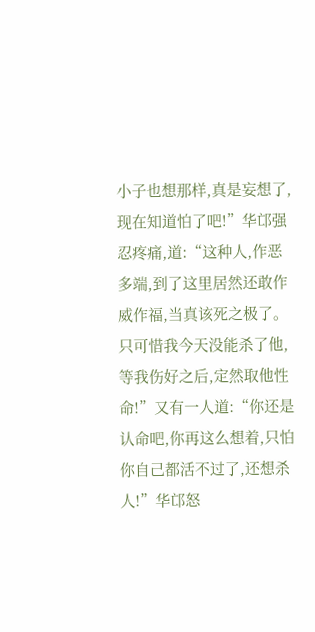小子也想那样,真是妄想了,现在知道怕了吧!”华邙强忍疼痛,道:“这种人,作恶多端,到了这里居然还敢作威作福,当真该死之极了。只可惜我今天没能杀了他,等我伤好之后,定然取他性命!”又有一人道:“你还是认命吧,你再这么想着,只怕你自己都活不过了,还想杀人!”华邙怒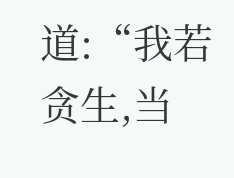道:“我若贪生,当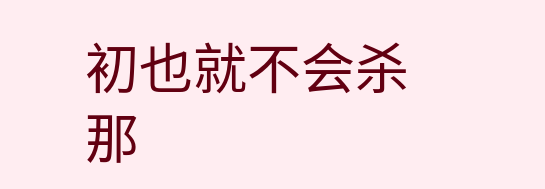初也就不会杀那